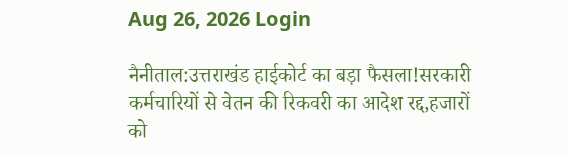Aug 26, 2026 Login

नैनीताल:उत्तराखंड हाईकोर्ट का बड़ा फैसला!सरकारी कर्मचारियों से वेतन की रिकवरी का आदेश रद्द,हजारों को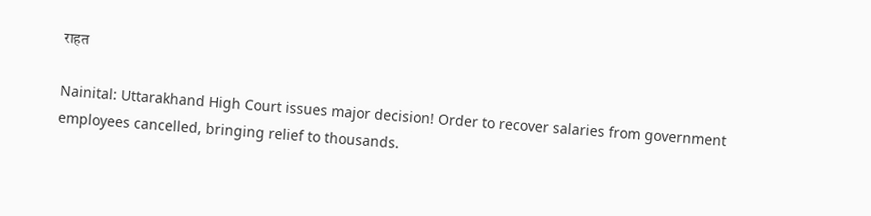राहत

Nainital: Uttarakhand High Court issues major decision! Order to recover salaries from government employees cancelled, bringing relief to thousands.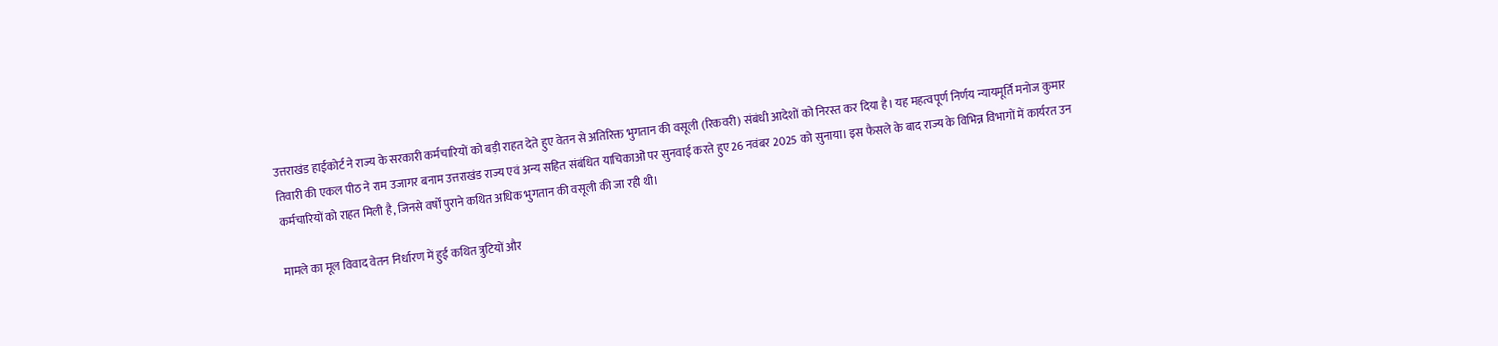उत्तराखंड हाईकोर्ट ने राज्य के सरकारी कर्मचारियों को बड़ी राहत देते हुए वेतन से अतिरिक्त भुगतान की वसूली (रिकवरी) संबंधी आदेशों को निरस्त कर दिया है। यह महत्वपूर्ण निर्णय न्यायमूर्ति मनोज कुमार तिवारी की एकल पीठ ने राम उजागर बनाम उत्तराखंड राज्य एवं अन्य सहित संबंधित याचिकाओं पर सुनवाई करते हुए 26 नवंबर 2025 को सुनाया। इस फैसले के बाद राज्य के विभिन्न विभागों में कार्यरत उन कर्मचारियों को राहत मिली है, जिनसे वर्षों पुराने कथित अधिक भुगतान की वसूली की जा रही थी।

मामले का मूल विवाद वेतन निर्धारण में हुई कथित त्रुटियों और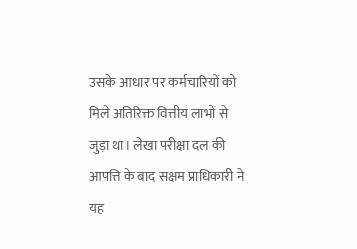उसके आधार पर कर्मचारियों को मिले अतिरिक्त वित्तीय लाभों से जुड़ा था। लेखा परीक्षा दल की आपत्ति के बाद सक्षम प्राधिकारी ने यह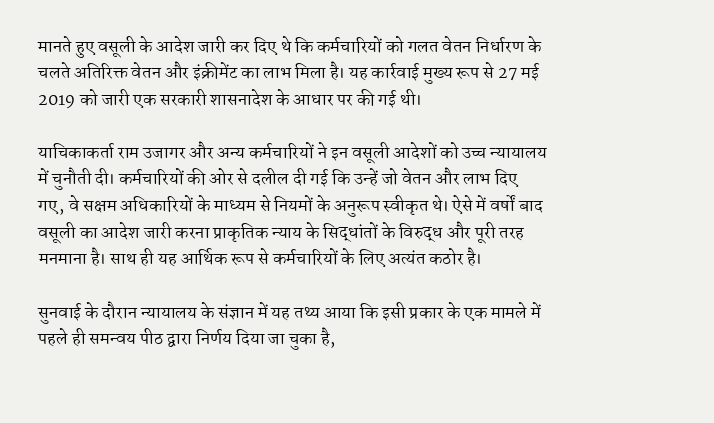मानते हुए वसूली के आदेश जारी कर दिए थे कि कर्मचारियों को गलत वेतन निर्धारण के चलते अतिरिक्त वेतन और इंक्रीमेंट का लाभ मिला है। यह कार्रवाई मुख्य रूप से 27 मई 2019 को जारी एक सरकारी शासनादेश के आधार पर की गई थी।

याचिकाकर्ता राम उजागर और अन्य कर्मचारियों ने इन वसूली आदेशों को उच्च न्यायालय में चुनौती दी। कर्मचारियों की ओर से दलील दी गई कि उन्हें जो वेतन और लाभ दिए गए, वे सक्षम अधिकारियों के माध्यम से नियमों के अनुरूप स्वीकृत थे। ऐसे में वर्षों बाद वसूली का आदेश जारी करना प्राकृतिक न्याय के सिद्धांतों के विरुद्ध और पूरी तरह मनमाना है। साथ ही यह आर्थिक रूप से कर्मचारियों के लिए अत्यंत कठोर है।

सुनवाई के दौरान न्यायालय के संज्ञान में यह तथ्य आया कि इसी प्रकार के एक मामले में पहले ही समन्वय पीठ द्वारा निर्णय दिया जा चुका है,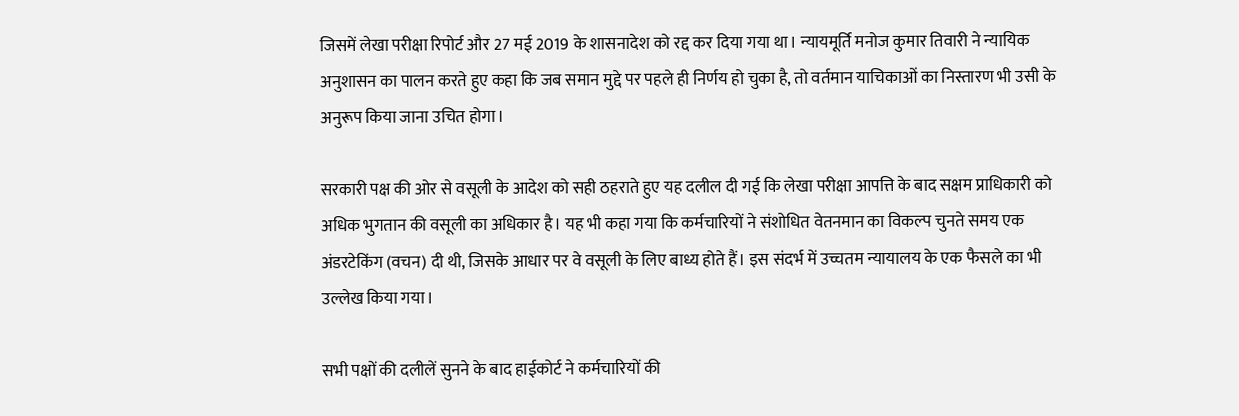जिसमें लेखा परीक्षा रिपोर्ट और 27 मई 2019 के शासनादेश को रद्द कर दिया गया था। न्यायमूर्ति मनोज कुमार तिवारी ने न्यायिक अनुशासन का पालन करते हुए कहा कि जब समान मुद्दे पर पहले ही निर्णय हो चुका है, तो वर्तमान याचिकाओं का निस्तारण भी उसी के अनुरूप किया जाना उचित होगा।

सरकारी पक्ष की ओर से वसूली के आदेश को सही ठहराते हुए यह दलील दी गई कि लेखा परीक्षा आपत्ति के बाद सक्षम प्राधिकारी को अधिक भुगतान की वसूली का अधिकार है। यह भी कहा गया कि कर्मचारियों ने संशोधित वेतनमान का विकल्प चुनते समय एक अंडरटेकिंग (वचन) दी थी, जिसके आधार पर वे वसूली के लिए बाध्य होते हैं। इस संदर्भ में उच्चतम न्यायालय के एक फैसले का भी उल्लेख किया गया।

सभी पक्षों की दलीलें सुनने के बाद हाईकोर्ट ने कर्मचारियों की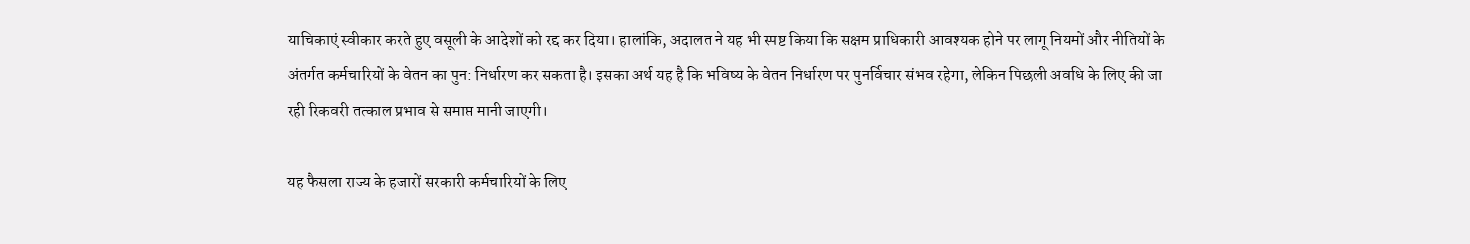याचिकाएं स्वीकार करते हुए वसूली के आदेशों को रद्द कर दिया। हालांकि, अदालत ने यह भी स्पष्ट किया कि सक्षम प्राधिकारी आवश्यक होने पर लागू नियमों और नीतियों के अंतर्गत कर्मचारियों के वेतन का पुन: निर्धारण कर सकता है। इसका अर्थ यह है कि भविष्य के वेतन निर्धारण पर पुनर्विचार संभव रहेगा, लेकिन पिछली अवधि के लिए की जा रही रिकवरी तत्काल प्रभाव से समाप्त मानी जाएगी।

यह फैसला राज्य के हजारों सरकारी कर्मचारियों के लिए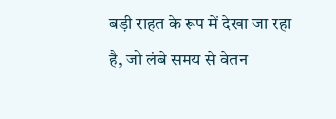बड़ी राहत के रूप में देखा जा रहा है, जो लंबे समय से वेतन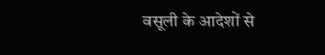वसूली के आदेशों से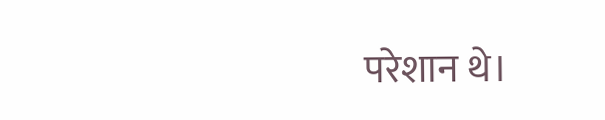परेशान थे।